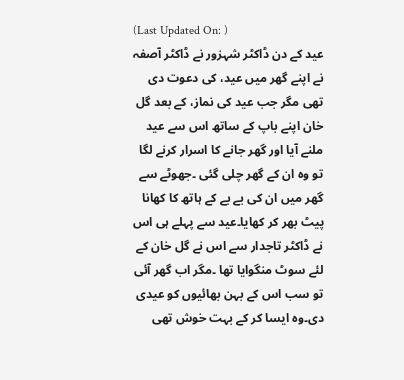(Last Updated On: )
عید کے دن ڈاکٹر شہزور نے ڈاکٹر آصفہ نے اپنے گھر میں عید، کی دعوت دی تھی مگر جب عید کی نماز، کے بعد گل خان اپنے باپ کے ساتھ اس سے عید ملنے آیا اور گھر جانے کا اسرار کرنے لگا تو وہ ان کے گھر چلی گئی ۔جھوٹے سے گھر میں ان کی بے بے کے ہاتھ کا کھانا پیٹ بھر کر کھایا۔عید سے پہلے ہی اس نے ڈاکٹر تاجدار سے اس نے گل خان کے لئے سوٹ منگوایا تھا ۔مگر اب گھر آئی تو سب اس کے بہن بھائیوں کو عیدی دی۔وہ ایسا کر کے بہت خوش تھی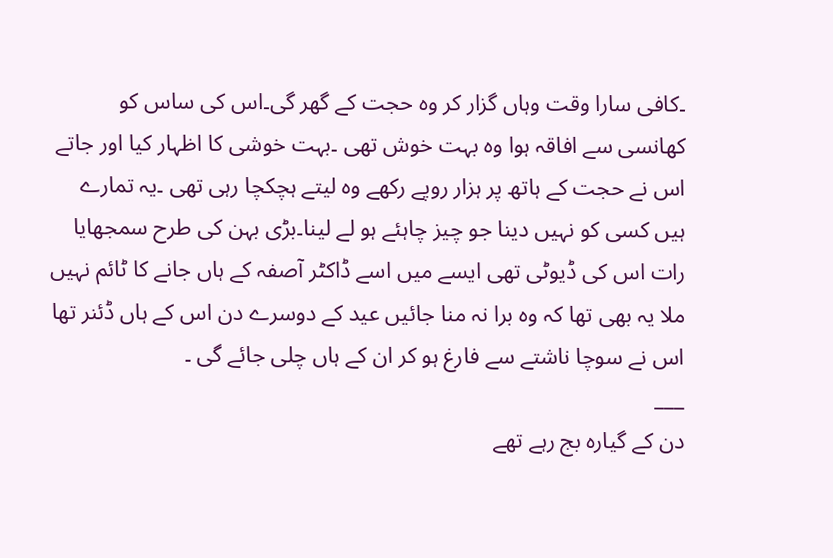۔کافی سارا وقت وہاں گزار کر وہ حجت کے گھر گی۔اس کی ساس کو کھانسی سے افاقہ ہوا وہ بہت خوش تھی ۔بہت خوشی کا اظہار کیا اور جاتے اس نے حجت کے ہاتھ پر ہزار روپے رکھے وہ لیتے ہچکچا رہی تھی ۔یہ تمارے ہیں کسی کو نہیں دینا جو چیز چاہئے ہو لے لینا۔بڑی بہن کی طرح سمجھایا رات اس کی ڈیوٹی تھی ایسے میں اسے ڈاکٹر آصفہ کے ہاں جانے کا ٹائم نہیں ملا یہ بھی تھا کہ وہ برا نہ منا جائیں عید کے دوسرے دن اس کے ہاں ڈئنر تھا اس نے سوچا ناشتے سے فارغ ہو کر ان کے ہاں چلی جائے گی ۔
___
دن کے گیارہ بج رہے تھے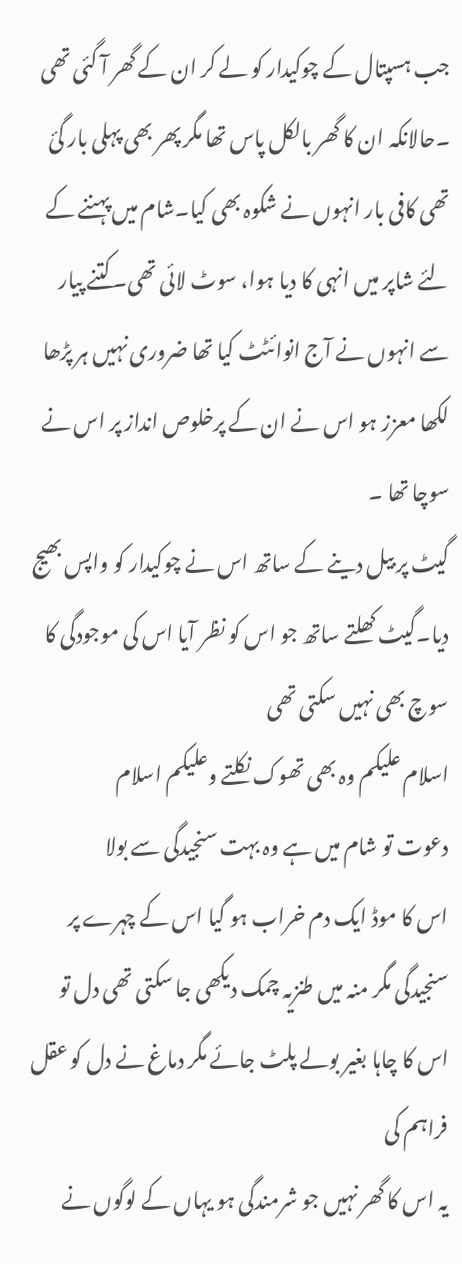جب ہسپتال کے چوکیدار کو لے کر ان کے گھر آ گئی تھی ۔حالانکہ ان کا گھر بالکل پاس تھا مگر پھر بھی پہلی بار گئ تھی کافی بار انہوں نے شکوہ بھی کیا۔شام میں پہننے کے لئے شاپر میں انہی کا دیا ہوا، سوٹ لائی تھی۔کتنے پیار سے انہوں نے آج انوائٹٹ کیا تھا ضروری نہیں ہر پڑھا لکھا معزز ہو اس نے ان کے پرخلوص انداز پر اس نے سوچا تھا ۔
گیٹ پر بیل دینے کے ساتھ اس نے چوکیدار کو واپس بھیج دیا۔گیٹ کھلتے ساتھ جو اس کو نظر آیا اس کی موجودگی کا سوچ بھی نہیں سکتی تھی
اسلام علیکم وہ بھی تھوک نکلتے وعلیکم اسلام
دعوت تو شام میں ہے وہ بہت سنجیدگی سے بولا
اس کا موڈ ایک دم خراب ہو گیا اس کے چہرے پر سنجیدگی مگر منہ میں طنزیہ چمک دیکھی جا سکتی تھی دل تو اس کا چاہا بغیر بولے پلٹ جائے مگر دماغ نے دل کو عقل فراہم کی
یہ اس کا گھر نہیں جو شرمندگی ہو یہاں کے لوگوں نے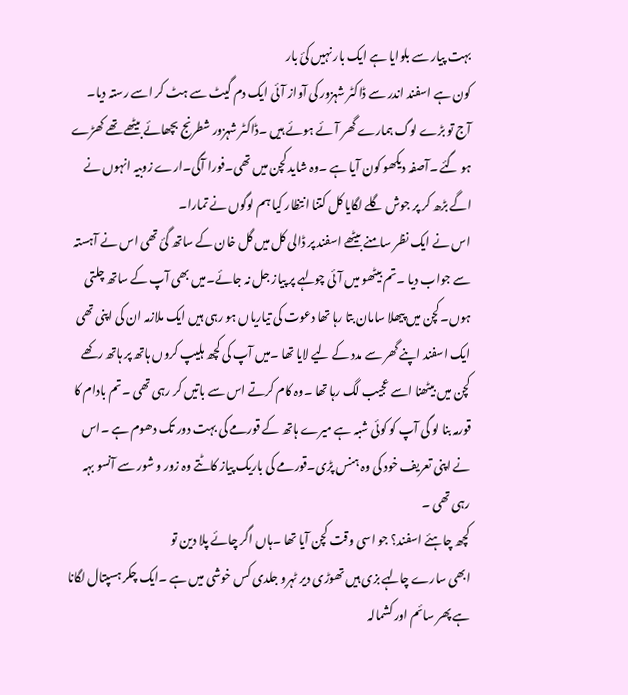بہت پیار سے بلوایا ہے ایک بار نہیں کئ بار
کون ہے اسفند اندر سے ڈاکٹر شہزور کی آواز آئی ایک دم گیٹ سے ہٹ کر اسے رستہ دیا۔
آج تو بڑے لوگ ہمارے گھر آئے ہوئے ہیں ۔ڈاکٹر شہزور شطرنج بچھائے بیٹھے تھے کھڑے ہو گئے ۔آصفہ دیکھو کون آیا ہے ۔وہ شاید کچن میں تھی۔فورا آگی۔ارے زوبیہ انہوں نے اگے بڑھ کر پر جوش گلے لگایا کل کتنا انتظار کیا ہم لوگوں نے تمارا۔
اس نے ایک نظر سامنے بیٹھے اسفند پر ڈالی کل میں گل خان کے ساتھ گئ تھی اس نے آہستہ سے جواب دیا ۔تم بیٹھو میں آئی چولہے پر پیاز جل نہ جائے۔میں بھی آپ کے ساتھ چلتی ہوں۔کچن میں پیھلا سامان بتا رہا تھا دعوت کی تیاریاں ہو رہی ہیں ایک ملازمہ ان کی اپنی تھی ایک اسفند اپنے گھر سے مدد کے لیے لایا تھا ۔میں آپ کی کچھ ہلیپ کروں ہاتھ پر ہاتھ رکھے کچن میں بیٹھنا اسے عجیب لگ رہا تھا ۔وہ کام کرتے اس سے باتیں کر رہی تھی ۔تم بادام کا قورمہ بنا لو گی آپ کو کوئی شبہ ہے میرے ہاتھ کے قورمے کی بہت دور تک دھوم ہے ۔اس نے اپنی تعریف خود کی وہ ہنس پڑی۔قورمے کی باریک پیاز کاٹتے وہ زور و شور سے آنسو بہہ رہی تھی ۔
کچھ چاہئے اسفند؟ جو اسی وقت کچن آیا تھا ۔ہاں اگر چائے پلا دین تو
ابھی سارے چالہے بزی ہیں تھوڑی دیر ٹہرو جلدی کس خوشی میں ہے ۔ایک چکر ہسپتال لگانا ہے پھر سائم اور کشمالہ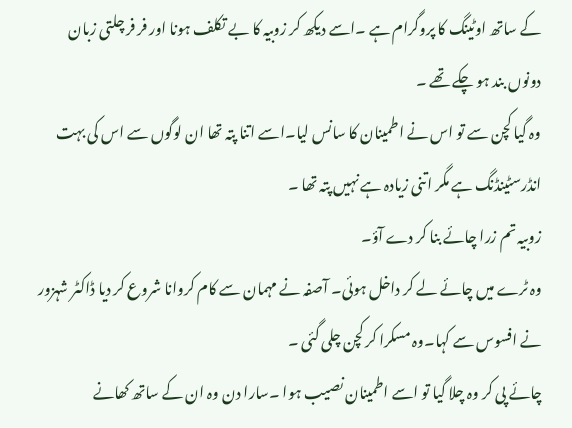کے ساتھ اوٹینگ کا پروگرام ہے ۔اسے دیکھ کر زوبیہ کا بے تکلف ہونا اور فر فر چلتی زبان دونوں بند ہو چکے تھے ۔
وہ گیا کچن سے تو اس نے اطمینان کا سانس لیا۔اسے اتنا پتہ تھا ان لوگوں سے اس کی بہت انڈرسٹینڈنگ ہے مگر اتنی زیادہ ہے نہیں پتہ تھا ۔
زوبیہ تم زرا چائے بنا کر دے آؤ۔
وہ ٹرے میں چائے لے کر داخل ہوئی۔ آصفہ نے مہمان سے کام کروانا شروع کر دیا ڈاکٹر شہزور نے افسوس سے کہا۔وہ مسکرا کر کچن چلی گئی ۔
چائے پی کر وہ چلا گیا تو اسے اطمینان نصیب ہوا ۔سارا دن وہ ان کے ساتھ کھانے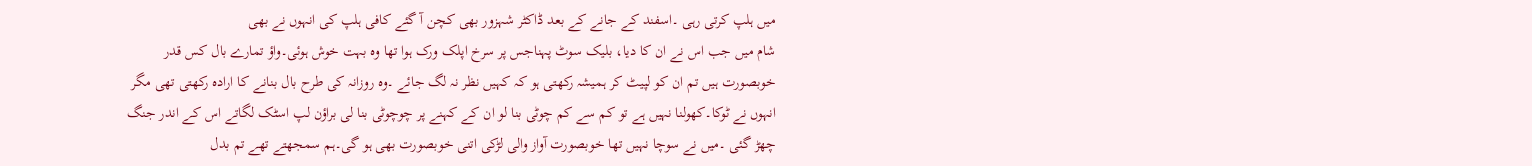میں ہلپ کرتی رہی ۔اسفند کے جانے کے بعد ڈاکٹر شہزور بھی کچن آ گئے کافی ہلپ کی انہوں نے بھی
شام میں جب اس نے ان کا دیا، بلیک سوٹ پہناجس پر سرخ اپلک ورک ہوا تھا وہ بہت خوش ہوئی۔واؤ تمارے بال کس قدر خوبصورت ہیں تم ان کو لپیٹ کر ہمیشہ رکھتی ہو کہ کہیں نظر نہ لگ جائے ۔وہ روزانہ کی طرح بال بنانے کا ارادہ رکھتی تھی مگر انہوں نے ٹوکا۔کھولنا نہیں ہے تو کم سے کم چوٹی بنا لو ان کے کہنے پر چوچوٹی بنا لی براؤن لپ اسٹک لگاتے اس کے اندر جنگ چھڑ گئی ۔میں نے سوچا نہیں تھا خوبصورت آواز والی لڑکی اتنی خوبصورت بھی ہو گی۔ہم سمجھتے تھے تم بدل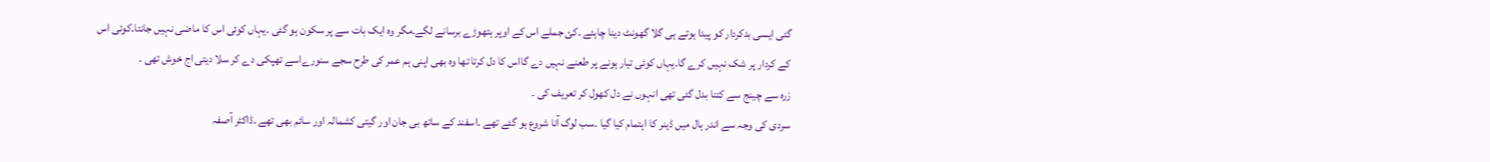گئی ایسی بدکردار کو پیدا ہوتے ہی گلا گھونٹ دینا چاہئے ۔کئ جملے اس کے اوپر ہتھوڑے برسانے لگے۔مگر وہ ایک بات سے پر سکون ہو گئی ۔یہاں کوئی اس کا ماضی نہیں جانتا۔کوئی اس کے کردار پر شک نہیں کرے گا۔یہاں کوئی تیار ہونے پر طعنے نہیں دے گااس کا دل کرتا تھا وہ بھی اپنی ہم عمر کی طرح سجے سنورےاسے تھپکی دے کر سلا دیتی اج خوش تھی ۔
زرہ سے چینج سے کتنا بدل گئی تھی انہوں نے دل کھول کر تعریف کی ۔
سردی کی وجہ سے اندر ہال میں ڈینر کا اہتمام کیا گیا ۔سب لوگ آنا شروع ہو گئے تھے ۔اسفند کے ساتھ بی جان اور گیتی کشمالہ اور سائم بھی تھے ۔ڈاکٹر آصفہ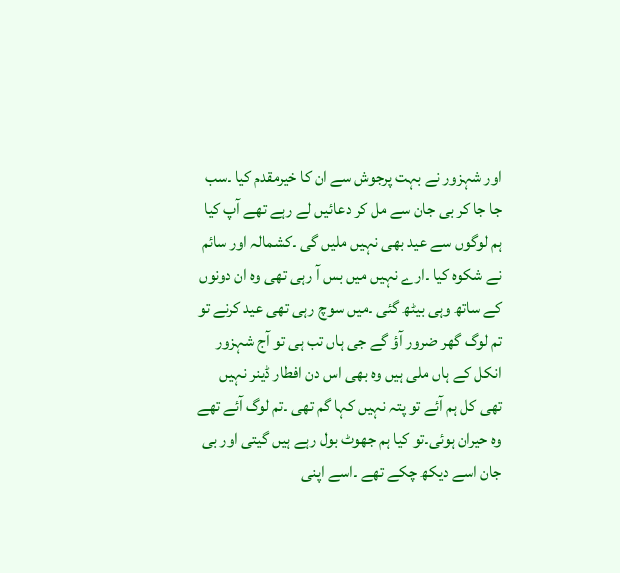اور شہزور نے بہت پرجوش سے ان کا خیرمقدم کیا ۔سب جا جا کر بی جان سے مل کر دعائیں لے رہے تھے آپ کیا ہم لوگوں سے عید بھی نہیں ملیں گی ۔کشمالہ اور سائم نے شکوہ کیا ۔ارے نہیں میں بس آ رہی تھی وہ ان دونوں کے ساتھ وہی بیٹھ گئی ۔میں سوچ رہی تھی عید کرنے تو تم لوگ گھر ضرور آؤ گے جی ہاں تب ہی تو آج شہزور انکل کے ہاں ملی ہیں وہ بھی اس دن افطار ڈینر نہیں تھی کل ہم آئے تو پتہ نہیں کہا گم تھی ۔تم لوگ آئے تھے وہ حیران ہوئی۔تو کیا ہم جھوٹ بول رہے ہیں گیتی اور بی جان اسے دیکھ چکے تھے ۔اسے اپنی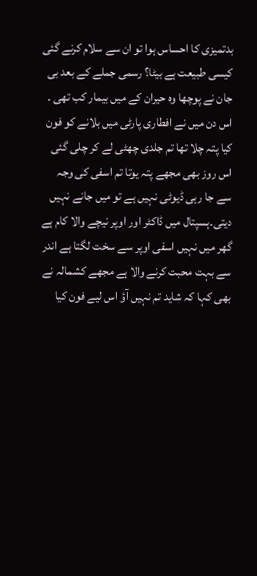بدتمیزی کا احساس ہوا تو ان سے سلام کرنے گئی
کیسی طبیعت ہے بیٹا؟ رسمی جملے کے بعد بی جان نے پوچھا وہ حیران کے میں بیمار کب تھی ۔
اس دن میں نے افطاری پارٹی میں بلانے کو فون کیا پتہ چلا تھا تم جلدی چھٹی لے کر چلی گئی اس روز بھی مجھے پتہ یوتا تم اسفی کی وجہ سے جا رہی ڈیوٹی نہیں ہے تو میں جانے نہیں دیتی۔ہسپتال میں ڈاکٹر اور اوپر نیچے والا کام ہے گھر میں نہیں اسفی اوپر سے سخت لگتا ہے اندر سے بہت محبت کرنے والا ہے مجھے کشمالہ نے بھی کہا کہ شاید تم نہیں آؤ اس لیے فون کیا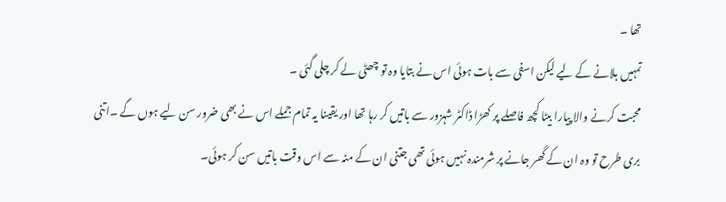تھا ۔
تمہیں بلانے کے لیے لیکن اسفی سے بات ہوئی اس نے بتایا وہ تو چھٹی لے کر چلی گئی ۔
محبت کرنے والا پیارا بیٹا کچھ فاصلے پر کھڑا ڈاکٹر شہزور سے باتیں کر رہا تھا اور یقینا یہ تمام جملے اس نے بھی ضرور سن لیے ہوں گے ۔اتنی بری طرح تو وہ ان کے گھر جانے پر شرمندہ نہیں ہوئی تھی جتنی ان کے منہ سے اس وقت باتیں سن کر ہوئی۔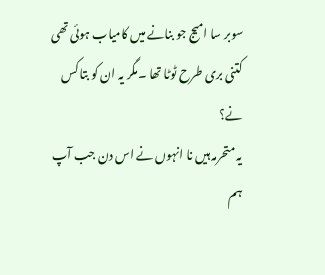سوبر سا امیج جو بنانے میں کامیاب ہوئی تھی کتنی بری طرح ٹوٹا تھا ۔مگر یہ ان کو بتا کس نے؟
یہ متحرمہ ہیں نا انہوں نے اس دن جب آپ ہم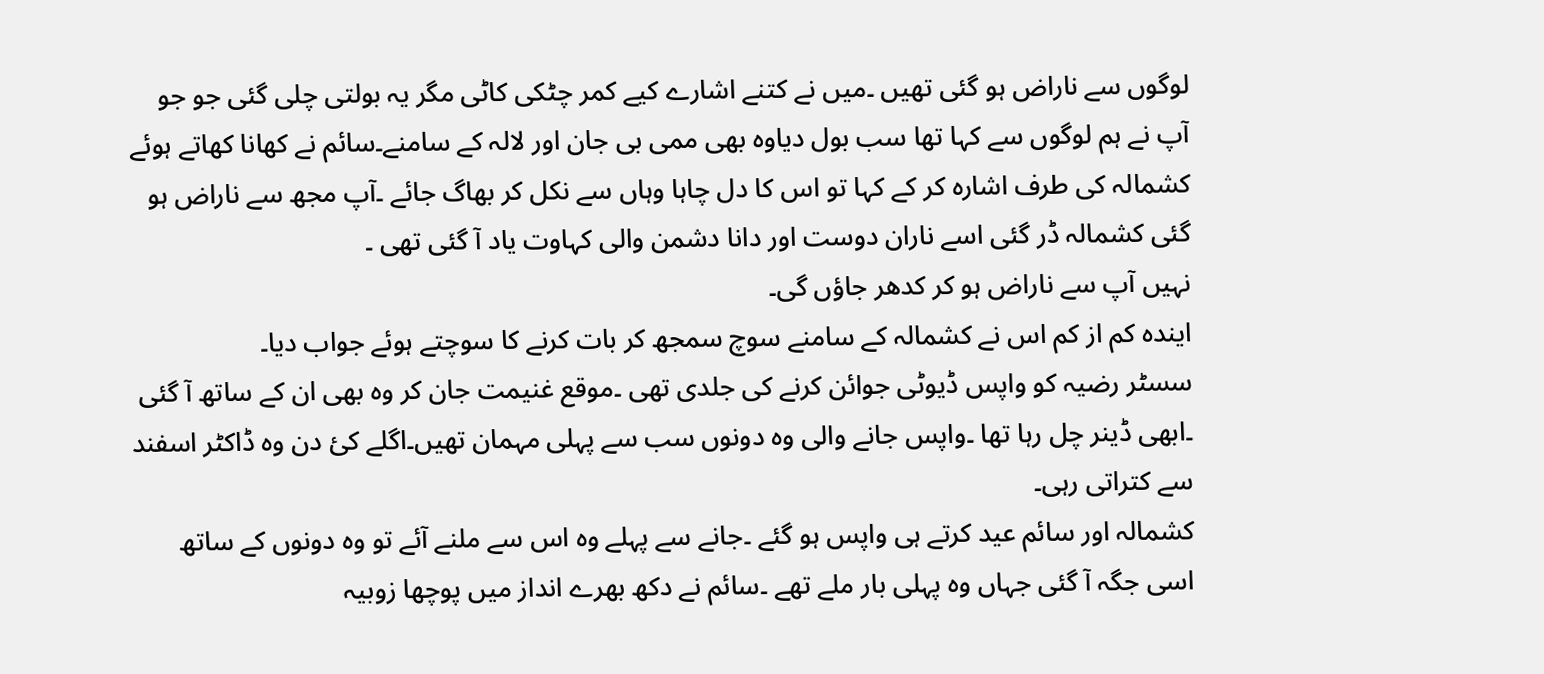لوگوں سے ناراض ہو گئی تھیں ۔میں نے کتنے اشارے کیے کمر چٹکی کاٹی مگر یہ بولتی چلی گئی جو جو آپ نے ہم لوگوں سے کہا تھا سب بول دیاوہ بھی ممی بی جان اور لالہ کے سامنے۔سائم نے کھانا کھاتے ہوئے کشمالہ کی طرف اشارہ کر کے کہا تو اس کا دل چاہا وہاں سے نکل کر بھاگ جائے ۔آپ مجھ سے ناراض ہو گئی کشمالہ ڈر گئی اسے ناران دوست اور دانا دشمن والی کہاوت یاد آ گئی تھی ۔
نہیں آپ سے ناراض ہو کر کدھر جاؤں گی۔
ایندہ کم از کم اس نے کشمالہ کے سامنے سوچ سمجھ کر بات کرنے کا سوچتے ہوئے جواب دیا۔
سسٹر رضیہ کو واپس ڈیوٹی جوائن کرنے کی جلدی تھی ۔موقع غنیمت جان کر وہ بھی ان کے ساتھ آ گئی ۔ابھی ڈینر چل رہا تھا ۔واپس جانے والی وہ دونوں سب سے پہلی مہمان تھیں۔اگلے کئ دن وہ ڈاکٹر اسفند سے کتراتی رہی۔
کشمالہ اور سائم عید کرتے ہی واپس ہو گئے ۔جانے سے پہلے وہ اس سے ملنے آئے تو وہ دونوں کے ساتھ اسی جگہ آ گئی جہاں وہ پہلی بار ملے تھے ۔سائم نے دکھ بھرے انداز میں پوچھا زوبیہ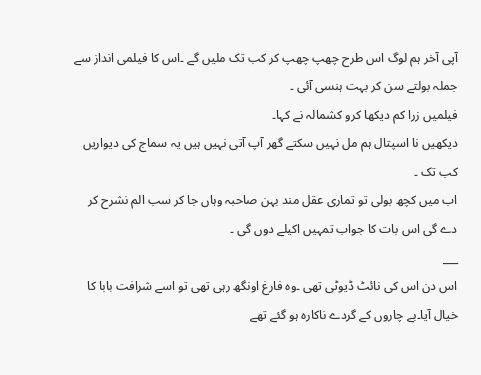آپی آخر ہم لوگ اس طرح چھپ چھپ کر کب تک ملیں گے ۔اس کا فیلمی انداز سے جملہ بولتے سن کر بہت ہنسی آئی ۔
فیلمیں زرا کم دیکھا کرو کشمالہ نے کہا۔
دیکھیں نا اسپتال ہم مل نہیں سکتے گھر آپ آتی نہیں ہیں یہ سماج کی دیواریں کب تک ۔
اب میں کچھ بولی تو تماری عقل مند بہن صاحبہ وہاں جا کر سب الم نشرح کر دے گی اس بات کا جواب تمہیں اکیلے دوں گی ۔
___
اس دن اس کی نائٹ ڈیوٹی تھی ۔وہ فارغ اونگھ رہی تھی تو اسے شرافت بابا کا خیال آیا۔بے چاروں کے گردے ناکارہ ہو گئے تھے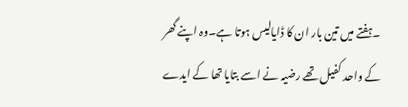۔ہفتے میں تین بار ان کا ڈایالیس ہوتا ہے۔وہ اپنے گھر کے واحد کفیل تھے رضیہ نے اسے بتایا تھا کے ایدے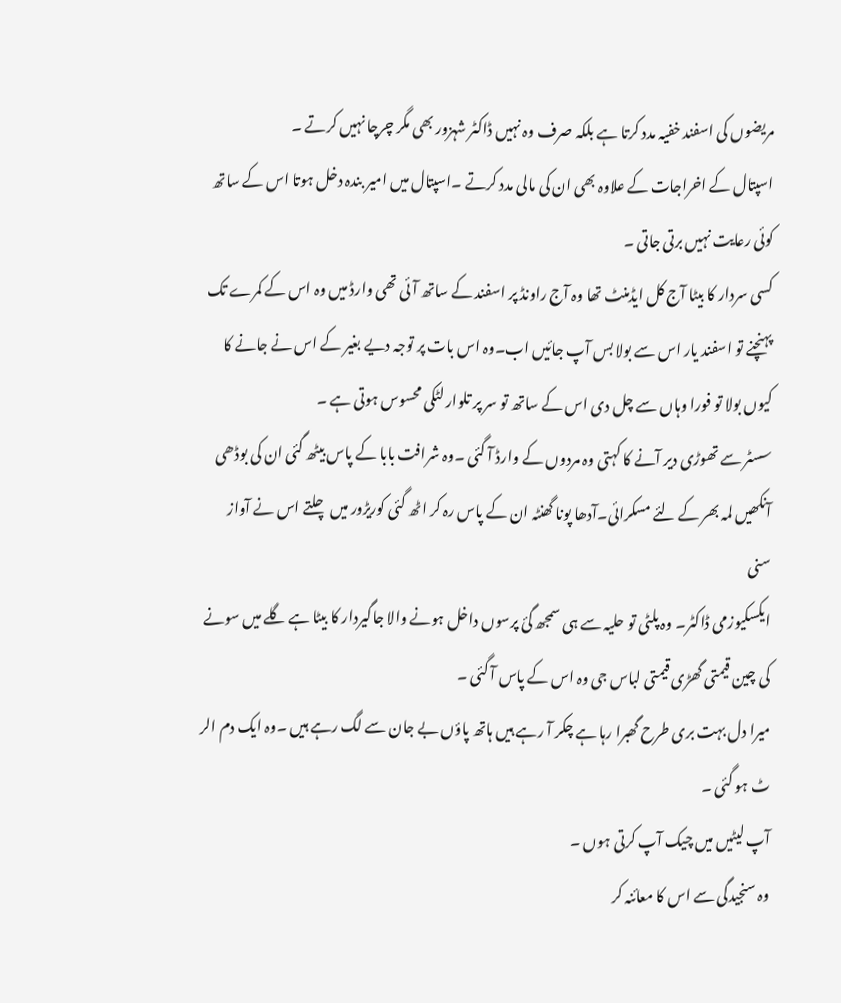مریضوں کی اسفند خفیہ مدد کرتا ہے بلکہ صرف وہ نہیں ڈاکٹر شہزور بھی مگر چرچا نہیں کرتے ۔
اسپتال کے اخراجات کے علاوہ بھی ان کی مالی مدد کرتے ۔اسپتال میں امیر بندہ دخل ہوتا اس کے ساتھ کوئی رعایت نہیں برتی جاتی ۔
کسی سردار کا بیٹا آج کل ایڈمنٹ تھا وہ آج راونڈ پر اسفند کے ساتھ آئی تھی وارڈ میں وہ اس کے کمرے تک پہنچنے تو اسفند یار اس سے بولا بس آپ جائیں اب۔وہ اس بات پر توجہ دیے بغیر کے اس نے جانے کا کیوں بولا تو فورا وہاں سے چل دی اس کے ساتھ تو سر پر تلوار لٹکی محسوس ہوتی ہے ۔
سسٹر سے تھوڑی دیر آنے کا کہتی وہ مردوں کے وارڈ آ گئی ۔وہ شرافت بابا کے پاس بیٹھ گئی ان کی بوڈھی آنکھیں لمہ بھر کے لئے مسکرائی۔آدھا پونا گھنٹہ ان کے پاس رہ کر اٹھ گئی کوریڑور میں چلتے اس نے آواز سنی
ایکسکیوزمی ڈاکٹر۔ وہ پلٹی تو حلیہ سے ہی سمجھ گئ پرسوں داخل ہونے والا جاگیردار کا بیٹا ہے گلے میں سونے کی چین قیمتی گھڑی قیمتی لباس جی وہ اس کے پاس آ گئی ۔
میرا دل بہت بری طرح گھبرا رہا ہے چکر آ رہے ہیں ہاتھ پاؤں بے جان سے لگ رہے ہیں ۔وہ ایک دم الر ٹ ہو گئی ۔
آپ لیٹیں میں چیک آپ کرتی ہوں ۔
وہ سنجیدگی سے اس کا معائنہ کر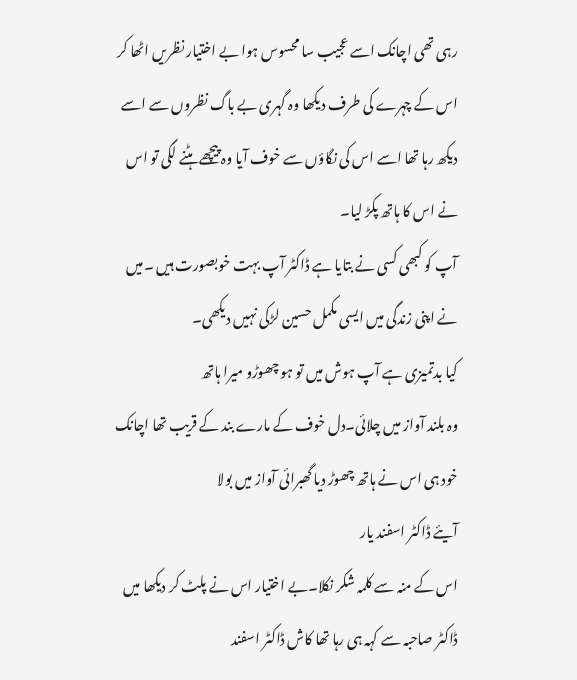رہی تھی اچانک اسے عجیب سا محسوس ہوا بے اختیار نظریں اٹھا کر اس کے چہرے کی طرف دیکھا وہ گہری بے باگ نظروں سے اسے دیکھ رہا تھا اسے اس کی نگاؤں سے خوف آیا وہ پیچھے ہٹنے لگی تو اس نے اس کا ہاتھ پکڑ لیا۔
آپ کو کبھی کسی نے بتایا ہے ڈاکٹر آپ بہت خوبصورت ہیں ۔میں نے اپنی زندگی میں ایسی مکمل حسین لڑکی نہیں دیکھی۔
کیا بدتمیزی ہے آپ ہوش میں تو ہو چھوڑو میرا ہاتھ
وہ بلند آواز میں چلائی۔دل خوف کے مارے بند کے قریب تھا اچانک خود ہی اس نے ہاتھ چھوڑ دیا گھبرائی آواز میں بولا
آیئے ڈاکٹر اسفند یار
اس کے منہ سے کلمہ شکر نکلا۔بے اختیار اس نے پلٹ کر دیکھا میں ڈاکٹر صاحبہ سے کہہ ہی رہا تھا کاش ڈاکٹر اسفند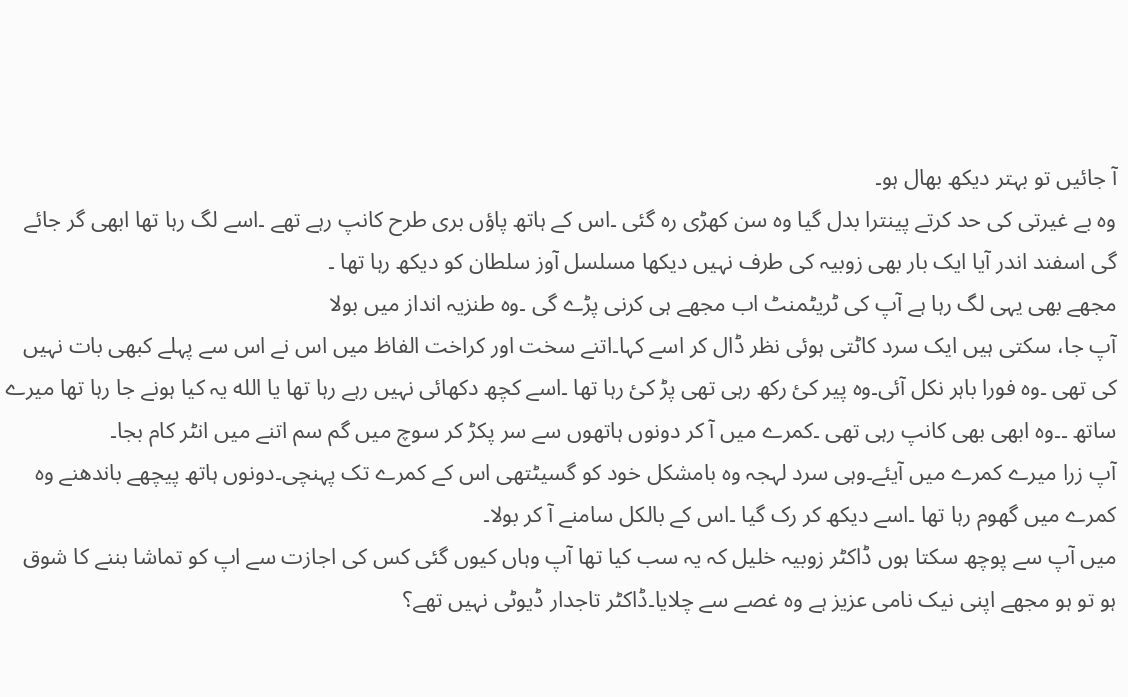آ جائیں تو بہتر دیکھ بھال ہو۔
وہ بے غیرتی کی حد کرتے پینترا بدل گیا وہ سن کھڑی رہ گئی ۔اس کے ہاتھ پاؤں بری طرح کانپ رہے تھے ۔اسے لگ رہا تھا ابھی گر جائے گی اسفند اندر آیا ایک بار بھی زوبیہ کی طرف نہیں دیکھا مسلسل آوز سلطان کو دیکھ رہا تھا ۔
مجھے بھی یہی لگ رہا ہے آپ کی ٹریٹمنٹ اب مجھے ہی کرنی پڑے گی ۔وہ طنزیہ انداز میں بولا
آپ جا، سکتی ہیں ایک سرد کاٹتی ہوئی نظر ڈال کر اسے کہا۔اتنے سخت اور کراخت الفاظ میں اس نے اس سے پہلے کبھی بات نہیں کی تھی ۔وہ فورا باہر نکل آئی۔وہ پیر کئ رکھ رہی تھی پڑ کئ رہا تھا ۔اسے کچھ دکھائی نہیں رہے رہا تھا یا الله یہ کیا ہونے جا رہا تھا میرے ساتھ ۔۔وہ ابھی بھی کانپ رہی تھی ۔کمرے میں آ کر دونوں ہاتھوں سے سر پکڑ کر سوچ میں گم سم اتنے میں انٹر کام بجا۔
آپ زرا میرے کمرے میں آیئے۔وہی سرد لہجہ وہ بامشکل خود کو گسیٹتھی اس کے کمرے تک پہنچی۔دونوں ہاتھ پیچھے باندھنے وہ کمرے میں گھوم رہا تھا ۔اسے دیکھ کر رک گیا ۔اس کے بالکل سامنے آ کر بولا۔
میں آپ سے پوچھ سکتا ہوں ڈاکٹر زوبیہ خلیل کہ یہ سب کیا تھا آپ وہاں کیوں گئی کس کی اجازت سے اپ کو تماشا بننے کا شوق ہو تو ہو مجھے اپنی نیک نامی عزیز ہے وہ غصے سے چلایا۔ڈاکٹر تاجدار ڈیوٹی نہیں تھے؟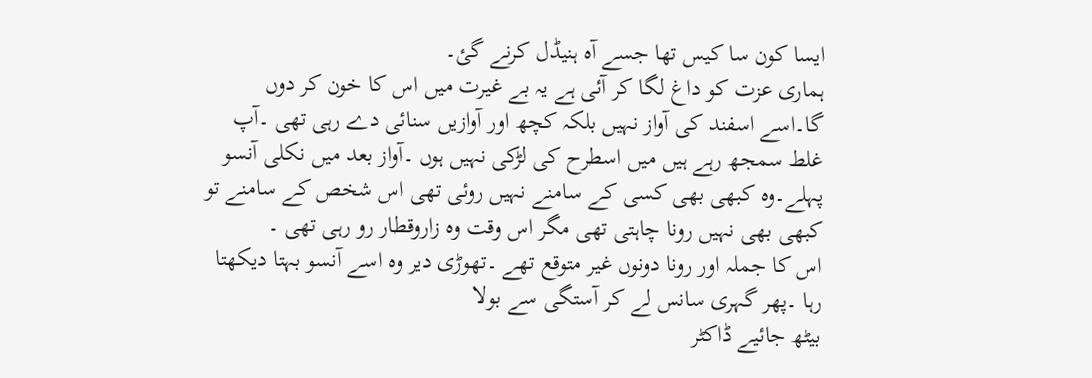ایسا کون سا کیس تھا جسے آہ ہنیڈل کرنے گئ۔
ہماری عزت کو داغ لگا کر آئی ہے یہ بے غیرت میں اس کا خون کر دوں گا۔اسے اسفند کی آواز نہیں بلکہ کچھ اور آوازیں سنائی دے رہی تھی ۔آپ غلط سمجھ رہے ہیں میں اسطرح کی لڑکی نہیں ہوں ۔آواز بعد میں نکلی آنسو پہلے۔وہ کبھی بھی کسی کے سامنے نہیں روئی تھی اس شخص کے سامنے تو کبھی بھی نہیں رونا چاہتی تھی مگر اس وقت وہ زاروقطار رو رہی تھی ۔
اس کا جملہ اور رونا دونوں غیر متوقع تھے ۔تھوڑی دیر وہ اسے آنسو بہتا دیکھتا رہا ۔پھر گہری سانس لے کر آستگی سے بولا
بیٹھ جائیے ڈاکٹر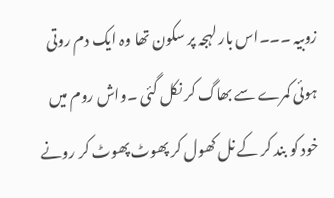زوبیہ ۔۔۔اس بار لہجہ پر سکون تھا وہ ایک دم روتی ہوئی کمرے سے بھاگ کر نکل گئی ۔واش روم میں خود کو بند کر کے نل کھول کر پھوٹ پھوٹ کر رونے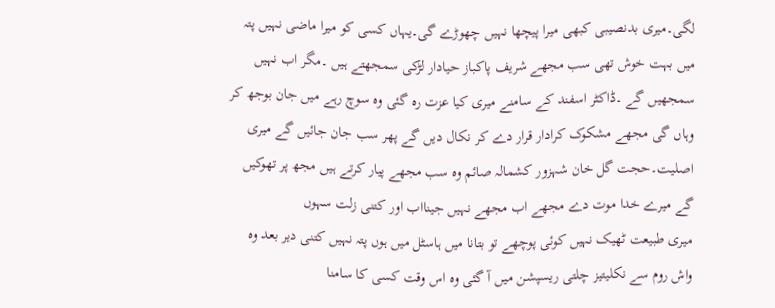لگی۔میری بدنصیبی کبھی میرا پیچھا نہیں چھوڑے گی۔یہاں کسی کو میرا ماضی نہیں پتہ میں بہت خوش تھی سب مجھے شریف پاکباز حیادار لڑکی سمجھتے ہیں ۔مگر اب نہیں سمجھیں گے ۔ڈاکٹر اسفند کے سامنے میری کیا عزت رہ گئی وہ سوچ رہے میں جان بوجھ کر وہاں گی مجھے مشکوک کرادار قرار دے کر نکال دیں گے پھر سب جان جائیں گے میری اصلیت۔حجت گل خان شہزور کشمالہ صائم وہ سب مجھے پیار کرتے ہیں مجھ پر تھوکیں گے میرے خدا موت دے مجھے اب مجھے نہیں جینااب اور کتنی زلت سہوں
میری طبیعت ٹھیک نہیں کوئی پوچھے تو بتانا میں ہاسٹل میں ہوں پتہ نہیں کتنی دیر بعد وہ واش روم سے نکلیتیز چلتی ریسپشن میں آ گئی وہ اس وقت کسی کا سامنا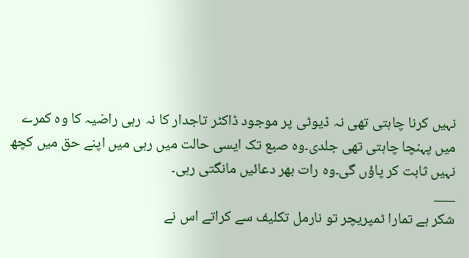نہیں کرنا چاہتی تھی نہ ڈیوٹی پر موجود ڈاکٹر تاجدار کا نہ رہی راضیہ کا وہ کمرے میں پہنچا چاہتی تھی جلدی۔وہ صبع تک ایسی حالت میں رہی میں اپنے حق میں کچھ نہیں ثابت کر پاؤں گی۔وہ رات بھر دعائیں مانگتی رہی۔
___
شکر ہے تمارا ٹمپریچر تو نارمل تکلیف سے کراتے اس نے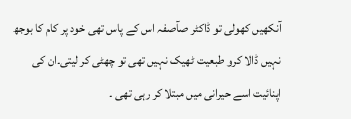آنکھیں کھولی تو ڈاکٹر صآصفہ اس کے پاس تھی خود پر کام کا بوجھ نہیں ڈالا کرو طبعیت ٹھیک نہیں تھی تو چھٹی کر لیتی۔ان کی اپنائیت اسے حیرانی میں مبتلا کر رہی تھی ۔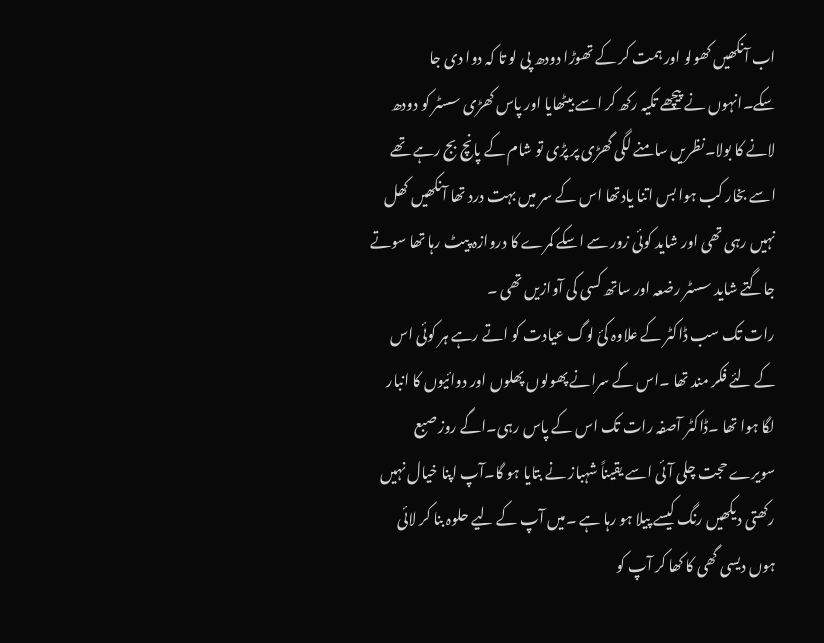اب آنکھیں کھولو اور ہمت کر کے تھوڑا دودھ پی لو تا کہ دوا دی جا سکے۔انہوں نے پیچھے تکیہ رکھ کر اسے بیٹھایا اور پاس کھڑی سسٹر کو دودھ لانے کا بولا۔نظریں سامنے لگی گھڑی پر پڑی تو شام کے پانچ بج رہے تھے اسے بخار کب ہوا بس اتنا یادتھا اس کے سر میں بہت درد تھا آنکھیں کھل نہیں رہی تھی اور شاید کوئی زور سے اسکے کمرے کا دروازہ پیٹ رہا تھا سوتے جاگتے شاید سسٹر رضعہ اور ساتھ کسی کی آوازیں تھی ۔
رات تک سب ڈاکٹر کے علاوہ کئ لوگ عیادت کو اتے رہے ہر کوئی اس کے لئے فکر مند تھا ۔اس کے سرانے پھولوں پھلوں اور دوائیوں کا انبار لگا ہوا تھا ۔ڈاکٹر آصفہ رات تک اس کے پاس رہی۔اگے روز صبع سویرے حجت چلی آئی اسے یقیناً شہباز نے بتایا ہو گا۔آپ اپنا خیال نہیں رکھتی دیکھیں رنگ کیسے پیلا ہو رہا ہے ۔میں آپ کے لیے حلوہ بنا کر لائی ہوں دیسی گھی کا کھا کر آپ کو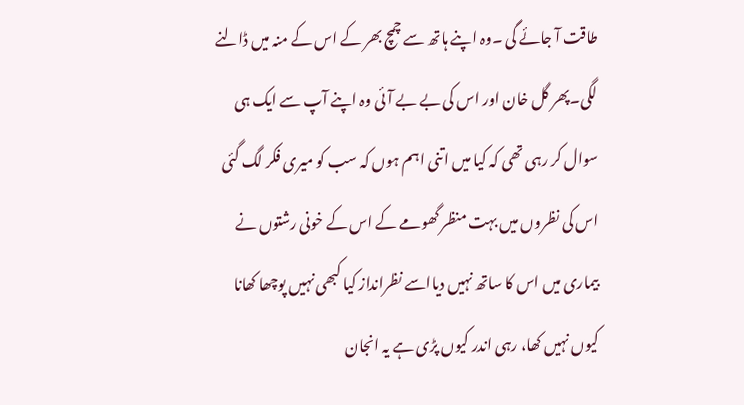طاقت آ جائے گی ۔وہ اپنے ہاتھ سے چمچ بھر کے اس کے منہ میں ڈالنے لگی۔پھر گل خان اور اس کی بے بے آئی وہ اپنے آپ سے ایک ہی سوال کر رہی تھی کہ کیا میں اتنی اہم ہوں کہ سب کو میری فکر لگ گئی اس کی نظروں میں بہت منظر گھومے کے اس کے خونی رشتوں نے بیماری میں اس کا ساتھ نہیں دیااسے نظرانداز کیا کبھی نہیں پوچھا کھانا کیوں نہیں کھا، رہی اندر کیوں پڑی ہے یہ انجان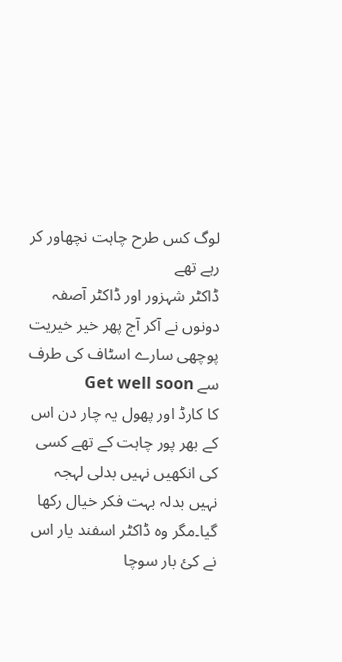لوگ کس طرح چاہت نچھاور کر رہے تھے
ڈاکٹر شہزور اور ڈاکٹر آصفہ دونوں نے آکر آج پھر خیر خیریت پوچھی سارے اسٹاف کی طرف سے Get well soon
کا کارڈ اور پھول یہ چار دن اس کے بھر پور چاہت کے تھے کسی کی انکھیں نہیں بدلی لہجہ نہیں بدلہ بہت فکر خیال رکھا گیا۔مگر وہ ڈاکٹر اسفند یار اس نے کئ بار سوچا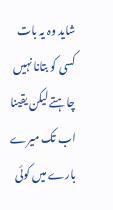شاید وہ یہ بات کسی کو بتانا نہیں چاہتے لیکن یقینا اب تک میرے بارے میں کوئی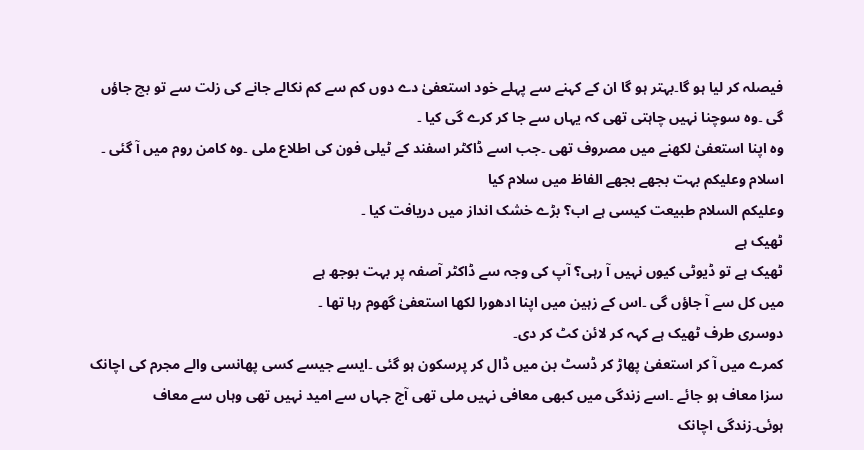فیصلہ کر لیا ہو گا۔بہتر ہو گا ان کے کہنے سے پہلے خود استعفیٰ دے دوں کم سے کم نکالے جانے کی زلت سے تو بچ جاؤں گی ۔وہ سوچنا نہیں چاہتی تھی کہ یہاں سے جا کر کرے گی کیا ۔
وہ اپنا استعفیٰ لکھنے میں مصروف تھی ۔جب اسے ڈاکٹر اسفند کے ٹیلی فون کی اطلاع ملی ۔وہ کامن روم میں آ گئی ۔
اسلام وعلیکم بہت بجھے بجھے الفاظ میں سلام کیا
وعلیکم السلام طبیعت کیسی ہے اب؟ بڑے خشک انداز میں دریافت کیا ۔
ٹھیک ہے
ٹھیک ہے تو ڈیوٹی کیوں نہیں آ رہی؟ آپ کی وجہ سے ڈاکٹر آصفہ پر بہت بوجھ ہے
میں کل سے آ جاؤں گی ۔اس کے زہین میں اپنا ادھورا لکھا استعفیٰ گھوم رہا تھا ۔
دوسری طرف ٹھیک ہے کہہ کر لائن کٹ کر دی۔
کمرے میں آ کر استعفیٰ پھاڑ کر ڈسٹ بن میں ڈال کر پرسکون ہو گئی ۔ایسے جیسے کسی پھانسی والے مجرم کی اچانک سزا معاف ہو جائے ۔اسے زندگی میں کبھی معافی نہیں ملی تھی آج جہاں سے امید نہیں تھی وہاں سے معاف ہوئی۔زندگی اچانک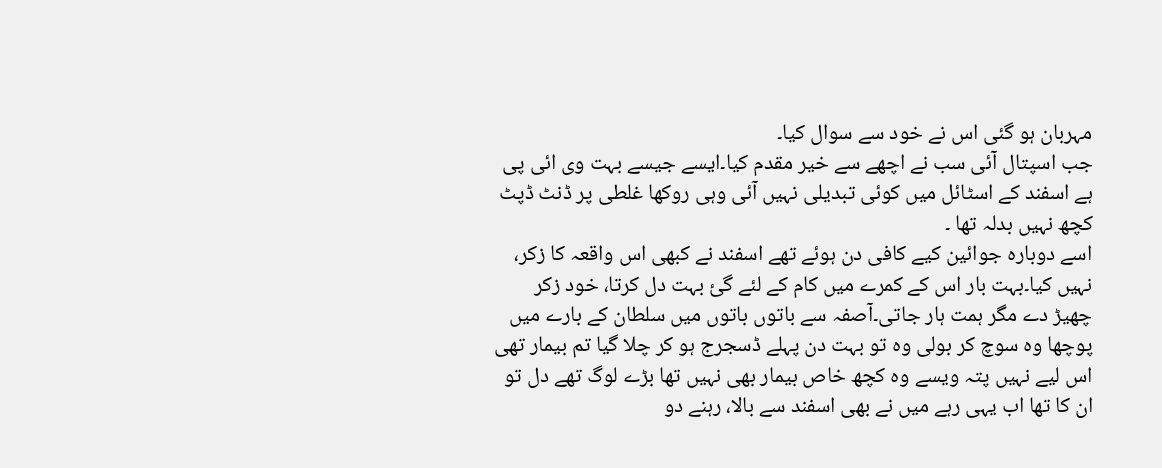مہربان ہو گئی اس نے خود سے سوال کیا۔
جب اسپتال آئی سب نے اچھے سے خیر مقدم کیا۔ایسے جیسے بہت وی ائی پی ہے اسفند کے اسٹائل میں کوئی تبدیلی نہیں آئی وہی روکھا غلطی پر ڈنٹ ڈپٹ کچھ نہیں بدلہ تھا ۔
اسے دوبارہ جوائین کیے کافی دن ہوئے تھے اسفند نے کبھی اس واقعہ کا زکر، نہیں کیا۔بہت بار اس کے کمرے میں کام کے لئے گئ بہت دل کرتا، خود زکر چھیڑ دے مگر ہمت ہار جاتی۔آصفہ سے باتوں باتوں میں سلطان کے بارے میں پوچھا وہ سوچ کر بولی وہ تو بہت دن پہلے ڈسجرج ہو کر چلا گیا تم بیمار تھی اس لیے نہیں پتہ ویسے وہ کچھ خاص بیمار بھی نہیں تھا بڑے لوگ تھے دل تو ان کا تھا اب یہی رہے میں نے بھی اسفند سے بالا، رہنے دو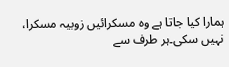ہمارا کیا جاتا ہے وہ مسکرائیں زوبیہ مسکرا، نہیں سکی۔ہر طرف سے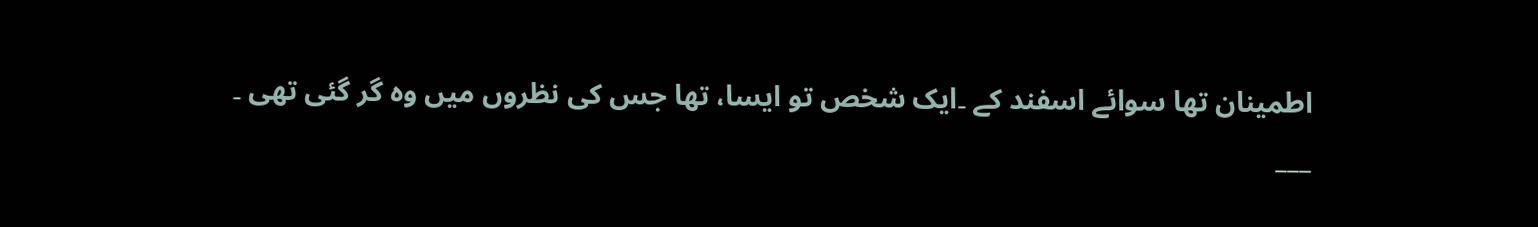اطمینان تھا سوائے اسفند کے ۔ایک شخص تو ایسا، تھا جس کی نظروں میں وہ گر گئی تھی ۔
___